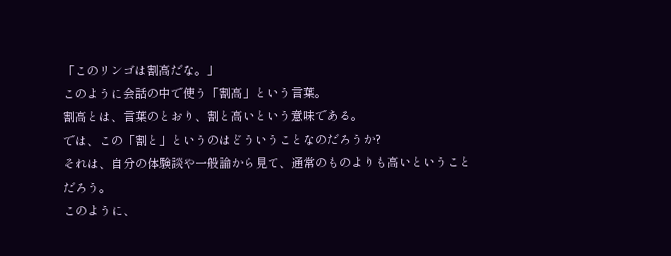「このリンゴは割高だな。」
このように会話の中で使う「割高」という言葉。
割高とは、言葉のとおり、割と高いという意味である。
では、この「割と」というのはどういうことなのだろうか?
それは、自分の体験談や一般論から見て、通常のものよりも高いということだろう。
このように、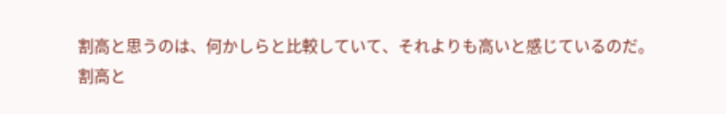割高と思うのは、何かしらと比較していて、それよりも高いと感じているのだ。
割高と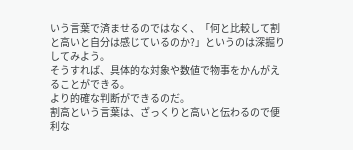いう言葉で済ませるのではなく、「何と比較して割と高いと自分は感じているのか?」というのは深掘りしてみよう。
そうすれば、具体的な対象や数値で物事をかんがえることができる。
より的確な判断ができるのだ。
割高という言葉は、ざっくりと高いと伝わるので便利な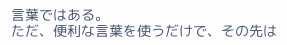言葉ではある。
ただ、便利な言葉を使うだけで、その先は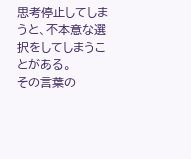思考停止してしまうと、不本意な選択をしてしまうことがある。
その言葉の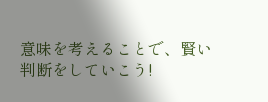意味を考えることで、賢い判断をしていこう!